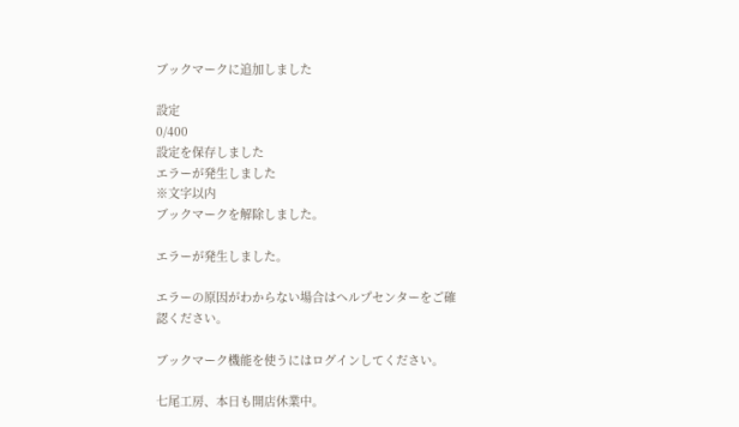ブックマークに追加しました

設定
0/400
設定を保存しました
エラーが発生しました
※文字以内
ブックマークを解除しました。

エラーが発生しました。

エラーの原因がわからない場合はヘルプセンターをご確認ください。

ブックマーク機能を使うにはログインしてください。

七尾工房、本日も開店休業中。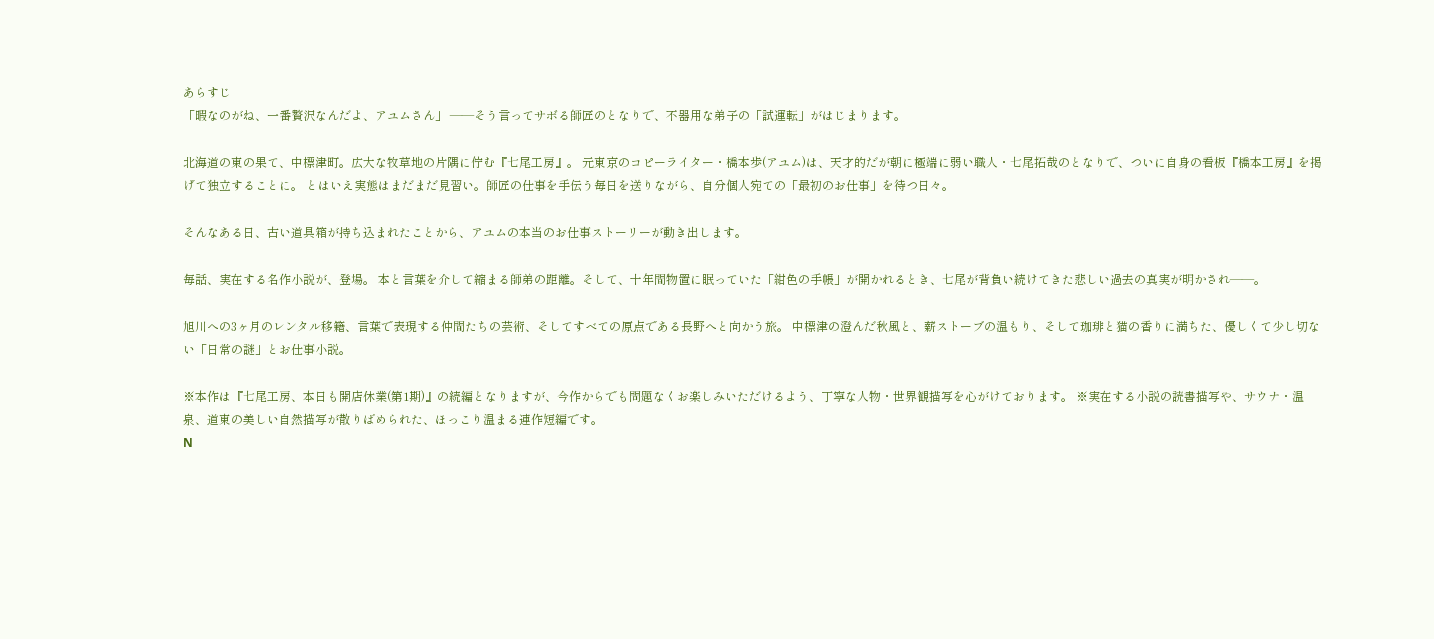あらすじ
「暇なのがね、一番贅沢なんだよ、アユムさん」 ――そう言ってサボる師匠のとなりで、不器用な弟子の「試運転」がはじまります。

北海道の東の果て、中標津町。広大な牧草地の片隅に佇む『七尾工房』。 元東京のコピーライター・橋本歩(アユム)は、天才的だが朝に極端に弱い職人・七尾拓哉のとなりで、ついに自身の看板『橋本工房』を掲げて独立することに。 とはいえ実態はまだまだ見習い。師匠の仕事を手伝う毎日を送りながら、自分個人宛ての「最初のお仕事」を待つ日々。

そんなある日、古い道具箱が持ち込まれたことから、アユムの本当のお仕事ストーリーが動き出します。

毎話、実在する名作小説が、登場。 本と言葉を介して縮まる師弟の距離。そして、十年間物置に眠っていた「紺色の手帳」が開かれるとき、七尾が背負い続けてきた悲しい過去の真実が明かされ――。

旭川への3ヶ月のレンタル移籍、言葉で表現する仲間たちの芸術、そしてすべての原点である長野へと向かう旅。 中標津の澄んだ秋風と、薪ストーブの温もり、そして珈琲と猫の香りに満ちた、優しくて少し切ない「日常の謎」とお仕事小説。

※本作は『七尾工房、本日も開店休業(第1期)』の続編となりますが、今作からでも問題なくお楽しみいただけるよう、丁寧な人物・世界観描写を心がけております。 ※実在する小説の読書描写や、サウナ・温泉、道東の美しい自然描写が散りばめられた、ほっこり温まる連作短編です。
N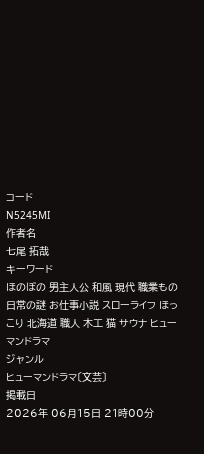コード
N5245MI
作者名
七尾 拓哉
キーワード
ほのぼの 男主人公 和風 現代 職業もの 日常の謎 お仕事小説 スローライフ ほっこり 北海道 職人 木工 猫 サウナ ヒューマンドラマ
ジャンル
ヒューマンドラマ〔文芸〕
掲載日
2026年 06月15日 21時00分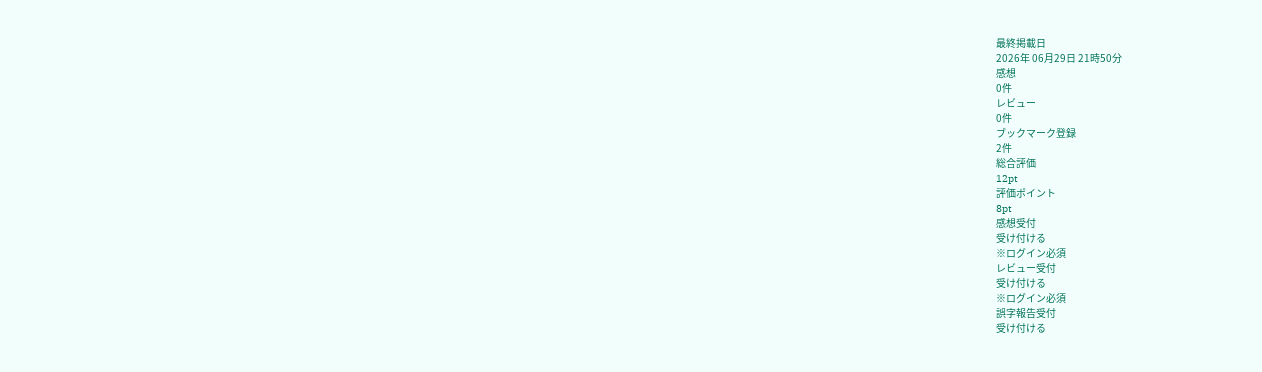最終掲載日
2026年 06月29日 21時50分
感想
0件
レビュー
0件
ブックマーク登録
2件
総合評価
12pt
評価ポイント
8pt
感想受付
受け付ける
※ログイン必須
レビュー受付
受け付ける
※ログイン必須
誤字報告受付
受け付ける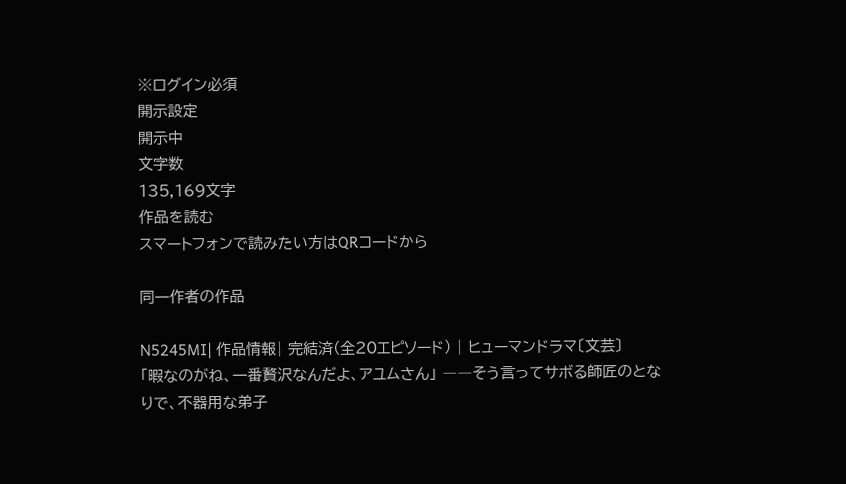※ログイン必須
開示設定
開示中
文字数
135,169文字
作品を読む
スマートフォンで読みたい方はQRコードから

同一作者の作品

N5245MI| 作品情報| 完結済(全20エピソード) | ヒューマンドラマ〔文芸〕
「暇なのがね、一番贅沢なんだよ、アユムさん」 ――そう言ってサボる師匠のとなりで、不器用な弟子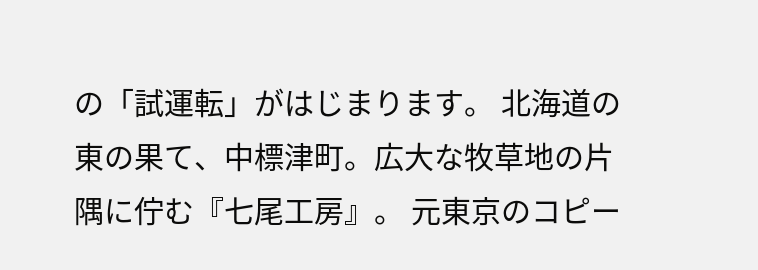の「試運転」がはじまります。 北海道の東の果て、中標津町。広大な牧草地の片隅に佇む『七尾工房』。 元東京のコピー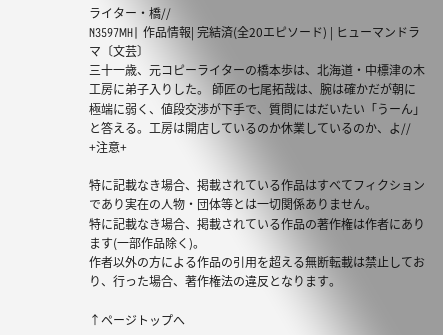ライター・橋//
N3597MH| 作品情報| 完結済(全20エピソード) | ヒューマンドラマ〔文芸〕
三十一歳、元コピーライターの橋本歩は、北海道・中標津の木工房に弟子入りした。 師匠の七尾拓哉は、腕は確かだが朝に極端に弱く、値段交渉が下手で、質問にはだいたい「うーん」と答える。工房は開店しているのか休業しているのか、よ//
+注意+

特に記載なき場合、掲載されている作品はすべてフィクションであり実在の人物・団体等とは一切関係ありません。
特に記載なき場合、掲載されている作品の著作権は作者にあります(一部作品除く)。
作者以外の方による作品の引用を超える無断転載は禁止しており、行った場合、著作権法の違反となります。

↑ページトップへ